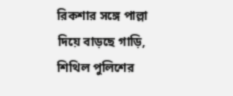রিকশার সঙ্গে পাল্লা দিয়ে বাড়ছে গাড়ি, শিথিল পুলিশের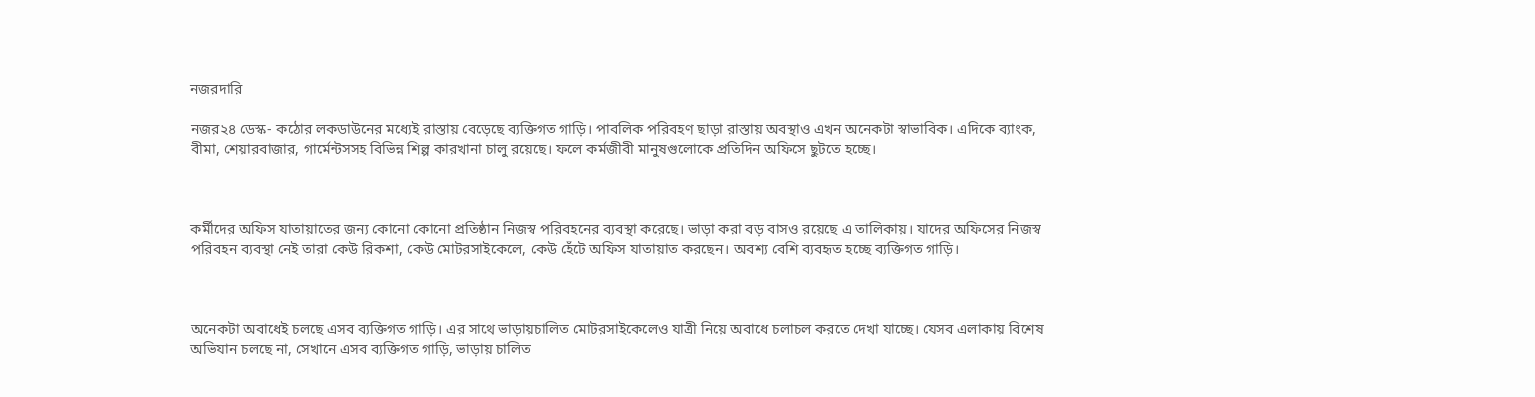নজরদারি

নজর২৪ ডেস্ক- কঠোর লকডাউনের মধ্যেই রাস্তায় বেড়েছে ব্যক্তিগত গাড়ি। পাবলিক পরিবহণ ছাড়া রাস্তায় অবস্থাও এখন অনেকটা স্বাভাবিক। এদিকে ব্যাংক, বীমা, শেয়ারবাজার, গার্মেন্টসসহ বিভিন্ন শিল্প কারখানা চালু রয়েছে। ফলে কর্মজীবী মানুষগুলোকে প্রতিদিন অফিসে ছুটতে হচ্ছে।



কর্মীদের অফিস যাতায়াতের জন্য কোনো কোনো প্রতিষ্ঠান নিজস্ব পরিবহনের ব্যবস্থা করেছে। ভাড়া করা বড় বাসও রয়েছে এ তালিকায়। যাদের অফিসের নিজস্ব পরিবহন ব্যবস্থা নেই তারা কেউ রিকশা, কেউ মোটরসাইকেলে, কেউ হেঁটে অফিস যাতায়াত করছেন। অবশ্য বেশি ব্যবহৃত হচ্ছে ব্যক্তিগত গাড়ি।



অনেকটা অবাধেই চলছে এসব ব্যক্তিগত গাড়ি। এর সাথে ভাড়ায়চালিত মোটরসাইকেলেও যাত্রী নিয়ে অবাধে চলাচল করতে দেখা যাচ্ছে। যেসব এলাকায় বিশেষ অভিযান চলছে না, সেখানে এসব ব্যক্তিগত গাড়ি, ভাড়ায় চালিত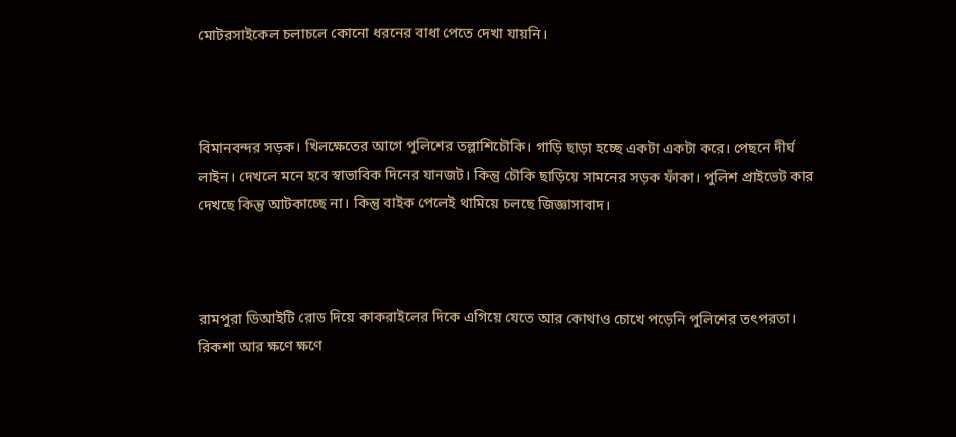মোটরসাইকেল চলাচলে কোনো ধরনের বাধা পেতে দেখা যায়নি।



বিমানবন্দর সড়ক। খিলক্ষেতের আগে পুলিশের তল্লাশিচৌকি। গাড়ি ছাড়া হচ্ছে একটা একটা করে। পেছনে দীর্ঘ লাইন। দেখলে মনে হবে স্বাভাবিক দিনের যানজট। কিন্তু চৌকি ছাড়িয়ে সামনের সড়ক ফাঁকা। পুলিশ প্রাইভেট কার দেখছে কিন্তু আটকাচ্ছে না। কিন্তু বাইক পেলেই থামিয়ে চলছে জিজ্ঞাসাবাদ।



রামপুরা ডিআইটি রোড দিয়ে কাকরাইলের দিকে এগিয়ে যেতে আর কোথাও চোখে পড়েনি পুলিশের তৎপরতা। রিকশা আর ক্ষণে ক্ষণে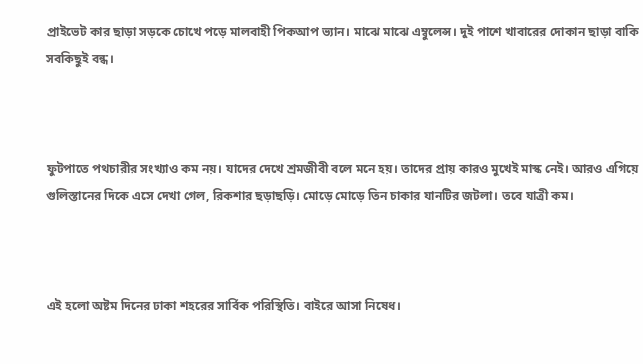প্রাইভেট কার ছাড়া সড়কে চোখে পড়ে মালবাহী পিকআপ ভ্যান। মাঝে মাঝে এম্বুলেন্স। দুই পাশে খাবারের দোকান ছাড়া বাকি সবকিছুই বন্ধ।



ফুটপাতে পথচারীর সংখ্যাও কম নয়। যাদের দেখে শ্রমজীবী বলে মনে হয়। তাদের প্রায় কারও মুখেই মাস্ক নেই। আরও এগিয়ে গুলিস্তানের দিকে এসে দেখা গেল, রিকশার ছড়াছড়ি। মোড়ে মোড়ে তিন চাকার যানটির জটলা। তবে যাত্রী কম।



এই হলো অষ্টম দিনের ঢাকা শহরের সার্বিক পরিস্থিতি। বাইরে আসা নিষেধ।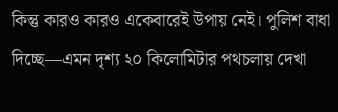কিন্তু কারও কারও একেবারেই উপায় নেই। পুলিশ বাধা দিচ্ছে—এমন দৃশ্য ২০ কিলোমিটার পথচলায় দেখা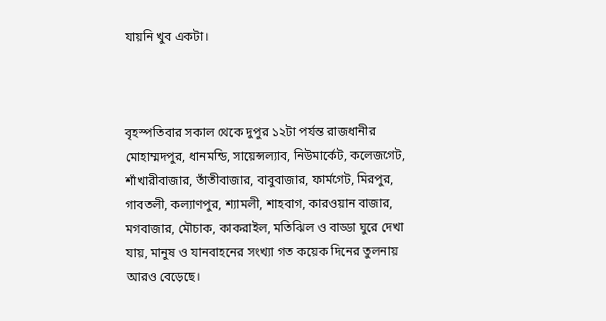যায়নি খুব একটা।



বৃহস্পতিবার সকাল থেকে দুপুর ১২টা পর্যন্ত রাজধানীর মোহাম্মদপুর, ধানমন্ডি, সায়েন্সল্যাব, নিউমার্কেট, কলেজগেট, শাঁখারীবাজার, তাঁতীবাজার, বাবুবাজার, ফার্মগেট, মিরপুর, গাবতলী, কল্যাণপুর, শ্যামলী, শাহবাগ, কারওয়ান বাজার, মগবাজার, মৌচাক, কাকরাইল, মতিঝিল ও বাড্ডা ঘুরে দেখা যায়, মানুষ ও যানবাহনের সংখ্যা গত কয়েক দিনের তুলনায় আরও বেড়েছে।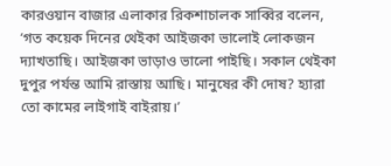কারওয়ান বাজার এলাকার রিকশাচালক সাব্বির বলেন, ‘গত কয়েক দিনের থেইকা আইজকা ভালোই লোকজন দ্যাখতাছি। আইজকা ভাড়াও ভালো পাইছি। সকাল থেইকা দুপুর পর্যন্ত আমি রাস্তায় আছি। মানুষের কী দোষ? হ্যারা তো কামের লাইগাই বাইরায়।’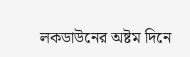লকডাউনের অষ্টম দিনে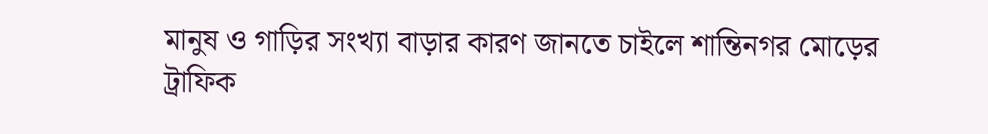মানুষ ও গাড়ির সংখ্যা বাড়ার কারণ জানতে চাইলে শান্তিনগর মোড়ের ট্রাফিক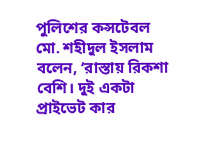পুলিশের কন্সটেবল মো. শহীদুল ইসলাম বলেন, ‘রাস্তায় রিকশা বেশি। দুই একটা প্রাইভেট কার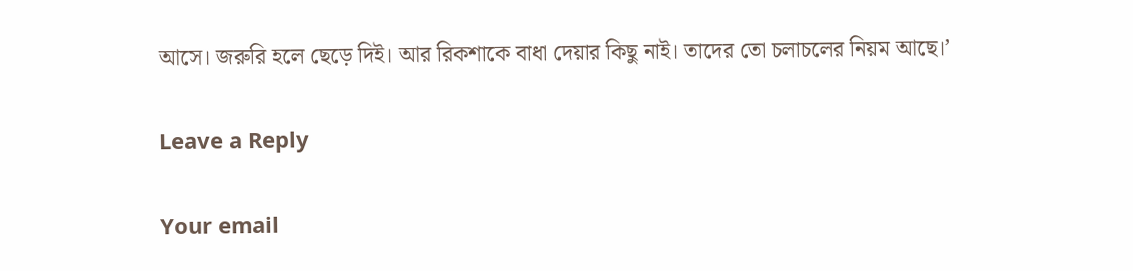আসে। জরুরি হলে ছেড়ে দিই। আর রিকশাকে বাধা দেয়ার কিছু নাই। তাদের তো চলাচলের নিয়ম আছে।’

Leave a Reply

Your email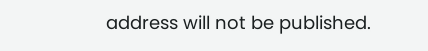address will not be published.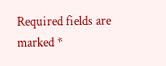Required fields are marked *